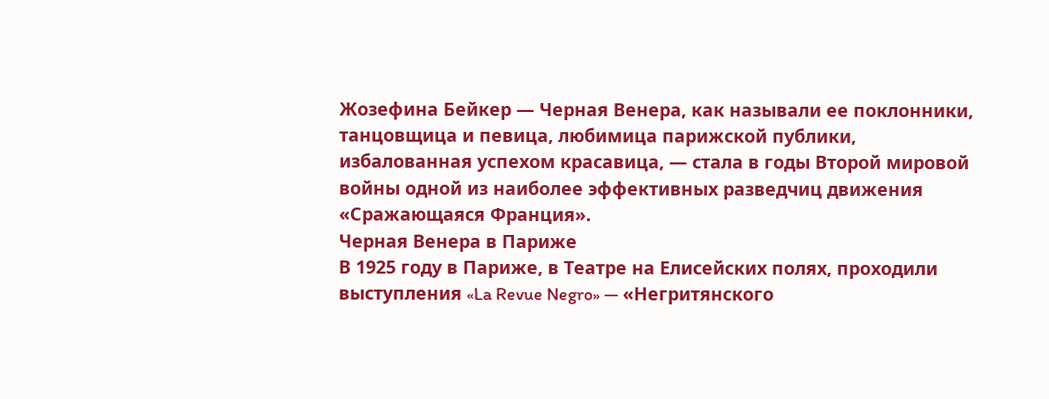Жозефина Бейкер — Черная Венера, как называли ее поклонники, танцовщица и певица, любимица парижской публики, избалованная успехом красавица, — стала в годы Второй мировой войны одной из наиболее эффективных разведчиц движения «Сражающаяся Франция».
Черная Венера в Париже
В 1925 году в Париже, в Театре на Елисейских полях, проходили выступления «La Revue Negro» — «Негритянского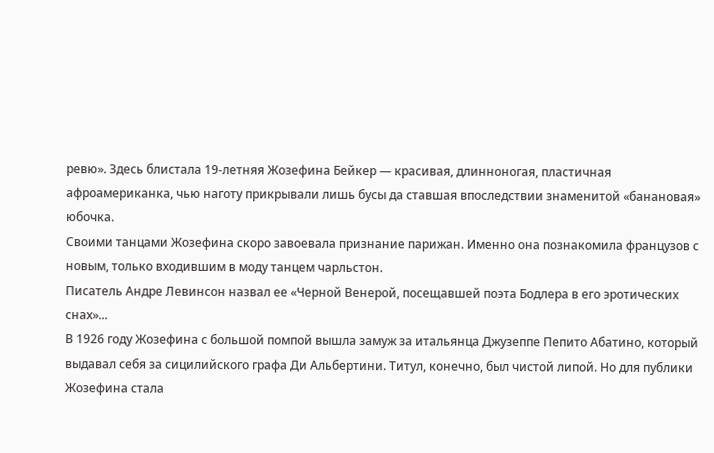ревю». Здесь блистала 19-летняя Жозефина Бейкер — красивая, длинноногая, пластичная афроамериканка, чью наготу прикрывали лишь бусы да ставшая впоследствии знаменитой «банановая» юбочка.
Своими танцами Жозефина скоро завоевала признание парижан. Именно она познакомила французов с новым, только входившим в моду танцем чарльстон.
Писатель Андре Левинсон назвал ее «Черной Венерой, посещавшей поэта Бодлера в его эротических снах»...
В 1926 году Жозефина с большой помпой вышла замуж за итальянца Джузеппе Пепито Абатино, который выдавал себя за сицилийского графа Ди Альбертини. Титул, конечно, был чистой липой. Но для публики Жозефина стала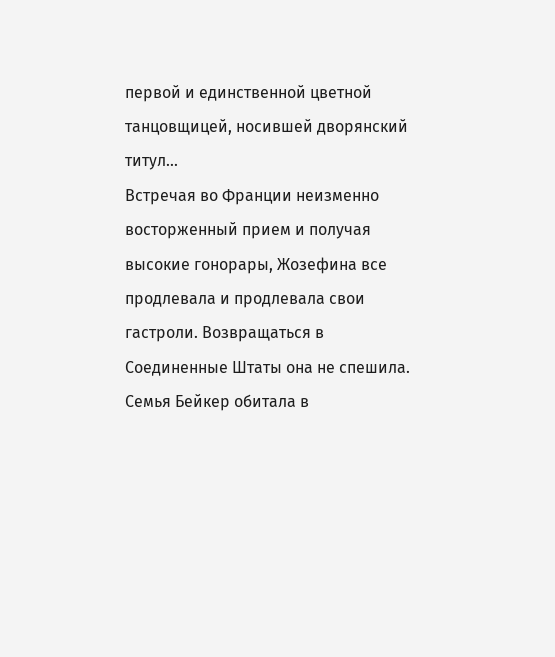первой и единственной цветной танцовщицей, носившей дворянский титул...
Встречая во Франции неизменно восторженный прием и получая высокие гонорары, Жозефина все продлевала и продлевала свои гастроли. Возвращаться в Соединенные Штаты она не спешила.
Семья Бейкер обитала в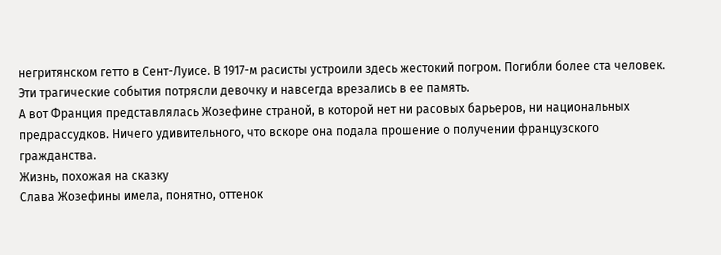негритянском гетто в Сент-Луисе. В 1917-м расисты устроили здесь жестокий погром. Погибли более ста человек. Эти трагические события потрясли девочку и навсегда врезались в ее память.
А вот Франция представлялась Жозефине страной, в которой нет ни расовых барьеров, ни национальных предрассудков. Ничего удивительного, что вскоре она подала прошение о получении французского гражданства.
Жизнь, похожая на сказку
Слава Жозефины имела, понятно, оттенок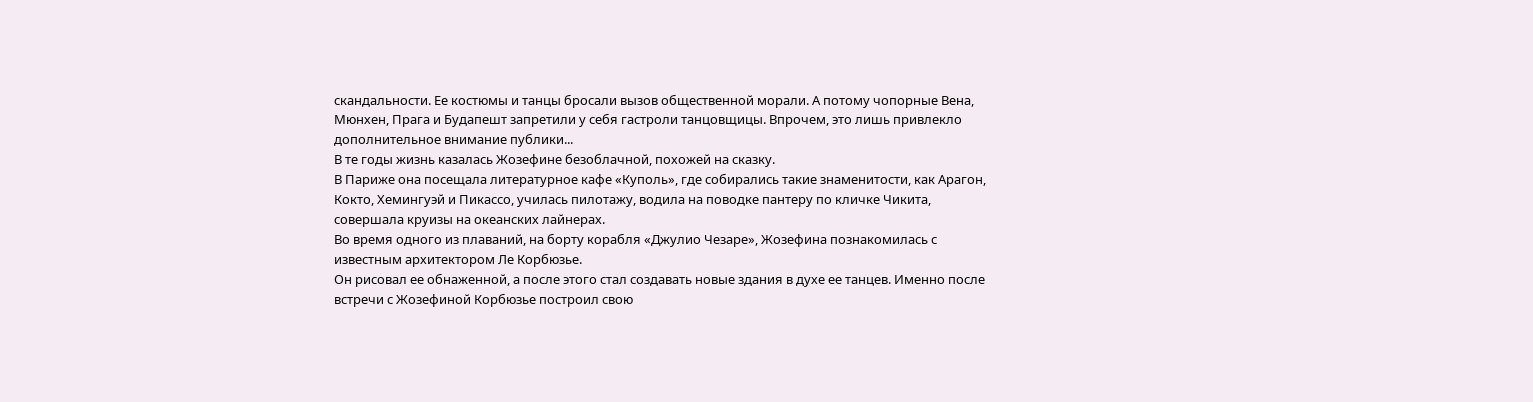скандальности. Ее костюмы и танцы бросали вызов общественной морали. А потому чопорные Вена, Мюнхен, Прага и Будапешт запретили у себя гастроли танцовщицы. Впрочем, это лишь привлекло дополнительное внимание публики...
В те годы жизнь казалась Жозефине безоблачной, похожей на сказку.
В Париже она посещала литературное кафе «Куполь», где собирались такие знаменитости, как Арагон, Кокто, Хемингуэй и Пикассо, училась пилотажу, водила на поводке пантеру по кличке Чикита, совершала круизы на океанских лайнерах.
Во время одного из плаваний, на борту корабля «Джулио Чезаре», Жозефина познакомилась с известным архитектором Ле Корбюзье.
Он рисовал ее обнаженной, а после этого стал создавать новые здания в духе ее танцев. Именно после встречи с Жозефиной Корбюзье построил свою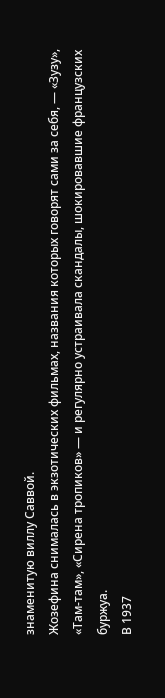знаменитую виллу Саввой.
Жозефина снималась в экзотических фильмах, названия которых говорят сами за себя, — «Зузу», «Там-там», «Сирена тропиков» — и регулярно устраивала скандалы, шокировавшие французских буржуа.
В 1937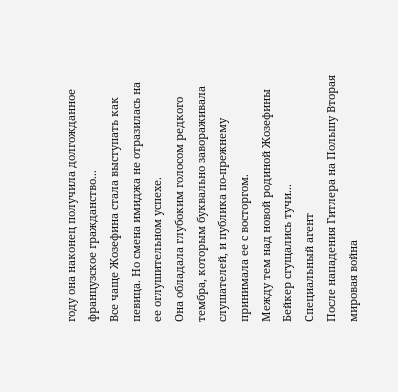году она наконец получила долгожданное французское гражданство...
Все чаще Жозефина стала выступать как певица. Но смена имиджа не отразилась на ее оглушительном успехе.
Она обладала глубоким голосом редкого тембра, которым буквально завораживала слушателей, и публика по-прежнему принимала ее с восторгом.
Между тем над новой родиной Жозефины Бейкер сгущались тучи...
Специальный агент
После нападения Гитлера на Польшу Вторая мировая война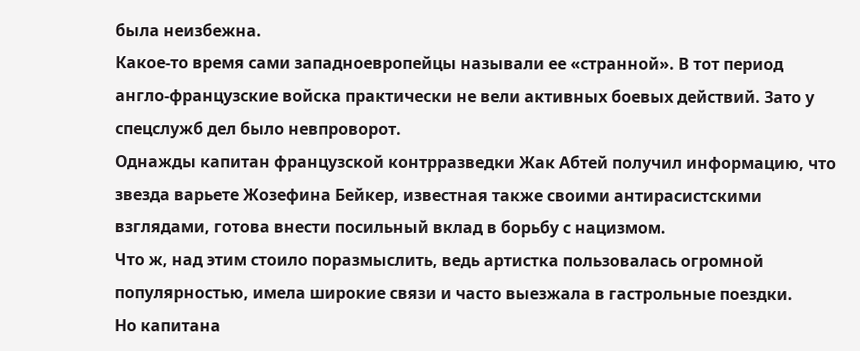была неизбежна.
Какое-то время сами западноевропейцы называли ее «странной». В тот период англо-французские войска практически не вели активных боевых действий. Зато у спецслужб дел было невпроворот.
Однажды капитан французской контрразведки Жак Абтей получил информацию, что звезда варьете Жозефина Бейкер, известная также своими антирасистскими взглядами, готова внести посильный вклад в борьбу с нацизмом.
Что ж, над этим стоило поразмыслить, ведь артистка пользовалась огромной популярностью, имела широкие связи и часто выезжала в гастрольные поездки.
Но капитана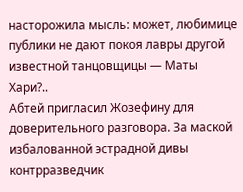насторожила мысль: может, любимице публики не дают покоя лавры другой известной танцовщицы — Маты Хари?..
Абтей пригласил Жозефину для доверительного разговора. За маской избалованной эстрадной дивы контрразведчик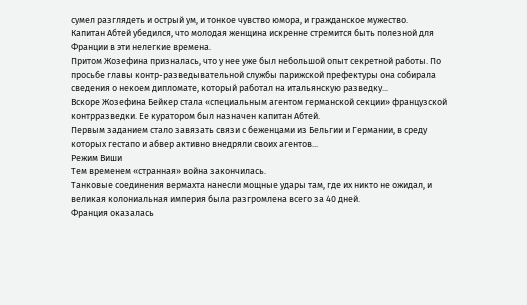сумел разглядеть и острый ум, и тонкое чувство юмора, и гражданское мужество.
Капитан Абтей убедился, что молодая женщина искренне стремится быть полезной для Франции в эти нелегкие времена.
Притом Жозефина призналась, что у нее уже был небольшой опыт секретной работы. По просьбе главы контр-разведывательной службы парижской префектуры она собирала сведения о некоем дипломате, который работал на итальянскую разведку...
Вскоре Жозефина Бейкер стала «специальным агентом германской секции» французской контрразведки. Ее куратором был назначен капитан Абтей.
Первым заданием стало завязать связи с беженцами из Бельгии и Германии, в среду которых гестапо и абвер активно внедряли своих агентов...
Режим Виши
Тем временем «странная» война закончилась.
Танковые соединения вермахта нанесли мощные удары там, где их никто не ожидал, и великая колониальная империя была разгромлена всего за 40 дней.
Франция оказалась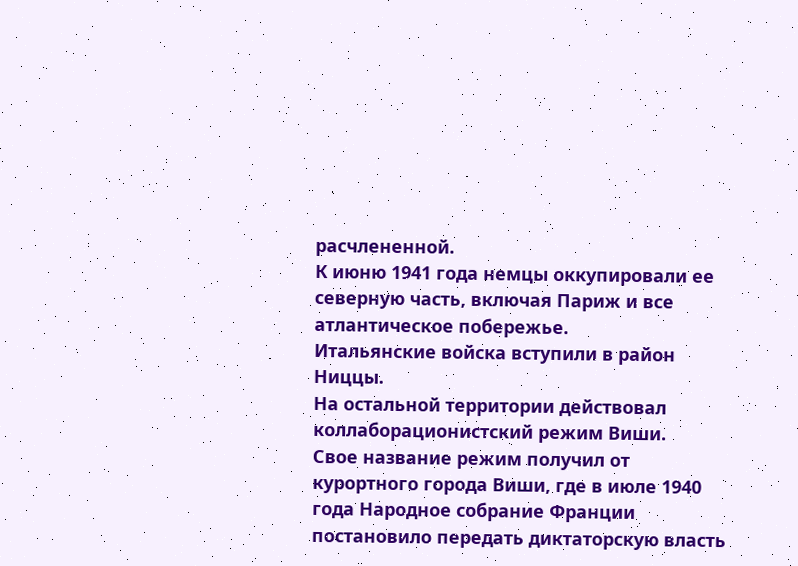расчлененной.
К июню 1941 года немцы оккупировали ее северную часть, включая Париж и все атлантическое побережье.
Итальянские войска вступили в район Ниццы.
На остальной территории действовал коллаборационистский режим Виши.
Свое название режим получил от курортного города Виши, где в июле 1940 года Народное собрание Франции постановило передать диктаторскую власть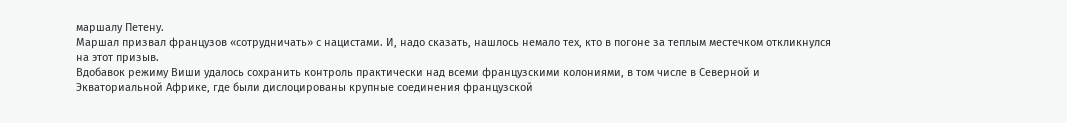маршалу Петену.
Маршал призвал французов «сотрудничать» с нацистами. И, надо сказать, нашлось немало тех, кто в погоне за теплым местечком откликнулся на этот призыв.
Вдобавок режиму Виши удалось сохранить контроль практически над всеми французскими колониями, в том числе в Северной и Экваториальной Африке, где были дислоцированы крупные соединения французской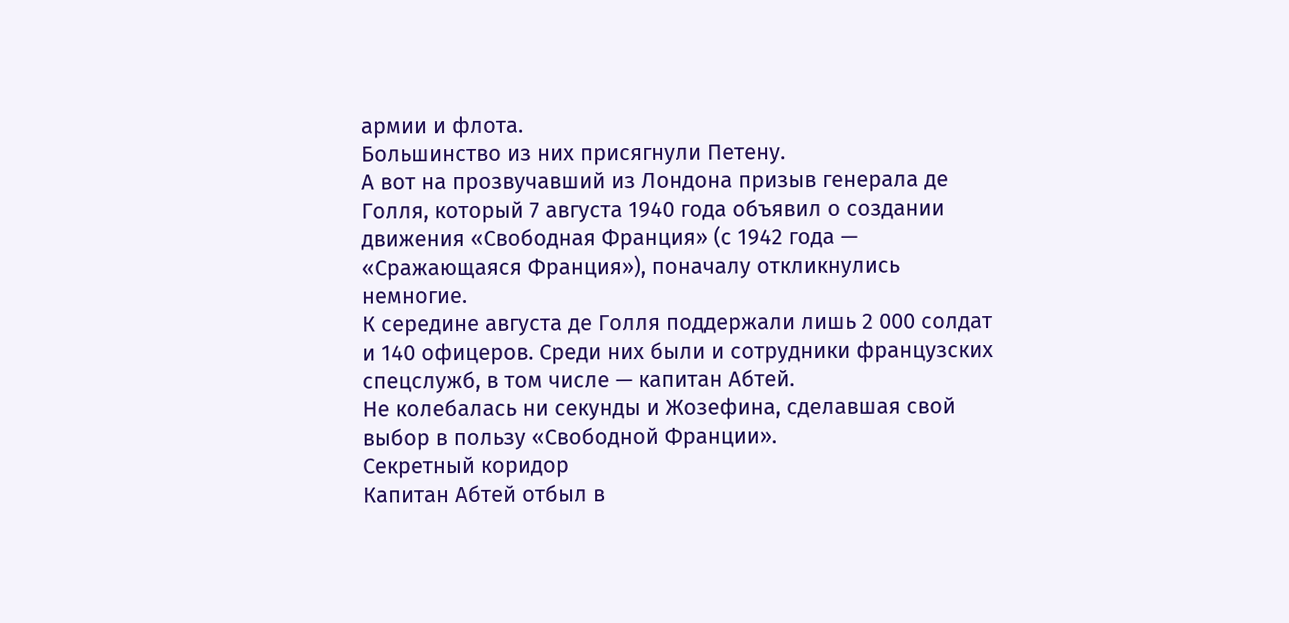армии и флота.
Большинство из них присягнули Петену.
А вот на прозвучавший из Лондона призыв генерала де Голля, который 7 августа 1940 года объявил о создании движения «Свободная Франция» (с 1942 года — «Сражающаяся Франция»), поначалу откликнулись немногие.
К середине августа де Голля поддержали лишь 2 000 солдат и 140 офицеров. Среди них были и сотрудники французских спецслужб, в том числе — капитан Абтей.
Не колебалась ни секунды и Жозефина, сделавшая свой выбор в пользу «Свободной Франции».
Секретный коридор
Капитан Абтей отбыл в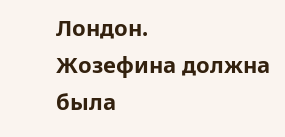Лондон.
Жозефина должна была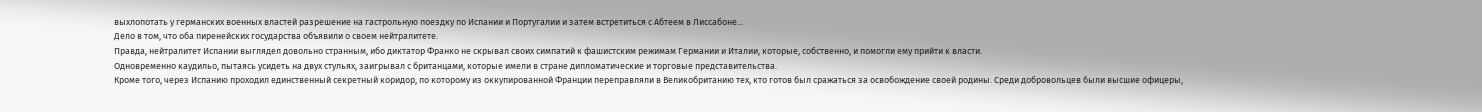выхлопотать у германских военных властей разрешение на гастрольную поездку по Испании и Португалии и затем встретиться с Абтеем в Лиссабоне...
Дело в том, что оба пиренейских государства объявили о своем нейтралитете.
Правда, нейтралитет Испании выглядел довольно странным, ибо диктатор Франко не скрывал своих симпатий к фашистским режимам Германии и Италии, которые, собственно, и помогли ему прийти к власти.
Одновременно каудильо, пытаясь усидеть на двух стульях, заигрывал с британцами, которые имели в стране дипломатические и торговые представительства.
Кроме того, через Испанию проходил единственный секретный коридор, по которому из оккупированной Франции переправляли в Великобританию тех, кто готов был сражаться за освобождение своей родины. Среди добровольцев были высшие офицеры,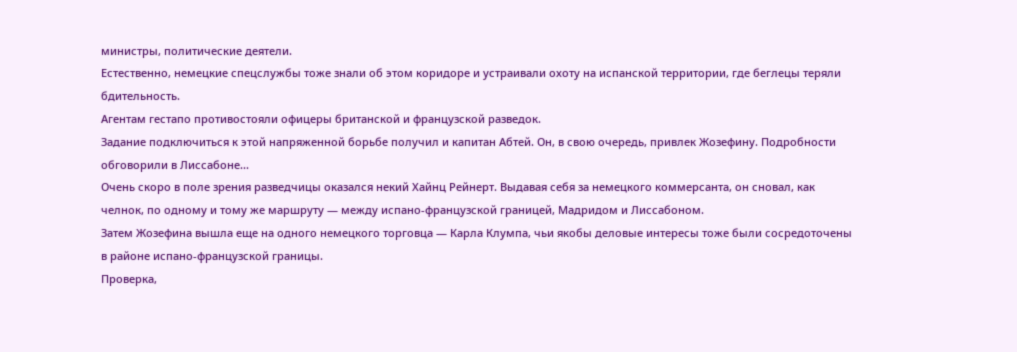министры, политические деятели.
Естественно, немецкие спецслужбы тоже знали об этом коридоре и устраивали охоту на испанской территории, где беглецы теряли бдительность.
Агентам гестапо противостояли офицеры британской и французской разведок.
Задание подключиться к этой напряженной борьбе получил и капитан Абтей. Он, в свою очередь, привлек Жозефину. Подробности обговорили в Лиссабоне...
Очень скоро в поле зрения разведчицы оказался некий Хайнц Рейнерт. Выдавая себя за немецкого коммерсанта, он сновал, как челнок, по одному и тому же маршруту — между испано-французской границей, Мадридом и Лиссабоном.
Затем Жозефина вышла еще на одного немецкого торговца — Карла Клумпа, чьи якобы деловые интересы тоже были сосредоточены в районе испано-французской границы.
Проверка,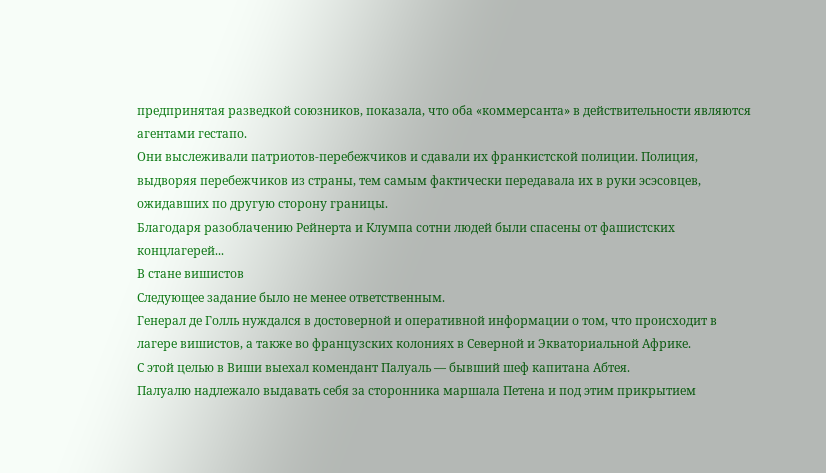предпринятая разведкой союзников, показала, что оба «коммерсанта» в действительности являются агентами гестапо.
Они выслеживали патриотов-перебежчиков и сдавали их франкистской полиции. Полиция, выдворяя перебежчиков из страны, тем самым фактически передавала их в руки эсэсовцев, ожидавших по другую сторону границы.
Благодаря разоблачению Рейнерта и Клумпа сотни людей были спасены от фашистских концлагерей...
В стане вишистов
Следующее задание было не менее ответственным.
Генерал де Голль нуждался в достоверной и оперативной информации о том, что происходит в лагере вишистов, а также во французских колониях в Северной и Экваториальной Африке.
С этой целью в Виши выехал комендант Палуаль — бывший шеф капитана Абтея.
Палуалю надлежало выдавать себя за сторонника маршала Петена и под этим прикрытием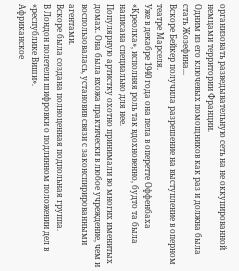организовать разведывательную сеть на не оккупированной немцами территории Франции.
Одним из его ключевых помощников как раз и должна была стать Жозефина...
Вскоре Бейкер получила разрешение на выступление в оперном театре Марселя.
Уже в декабре 1940 года она пела в оперетте Оффенбаха «Креолка», исполняя роль так вдохновенно, будто та была написана специально для нее.
Популярную артистку охотно принимали во многих именитых домах. Она была вхожа практически в любое учреждение, чем и воспользовалась, установив связи с законспирированными агентами.
Вскоре была создана полноценная подпольная группа.
В Лондон полетели шифровки о подлинном положении дел в «республике Виши».
Африканское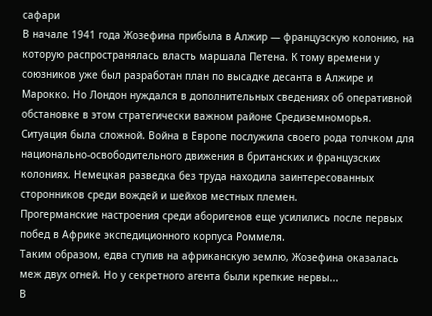сафари
В начале 1941 года Жозефина прибыла в Алжир — французскую колонию, на которую распространялась власть маршала Петена. К тому времени у союзников уже был разработан план по высадке десанта в Алжире и Марокко. Но Лондон нуждался в дополнительных сведениях об оперативной обстановке в этом стратегически важном районе Средиземноморья.
Ситуация была сложной. Война в Европе послужила своего рода толчком для национально-освободительного движения в британских и французских колониях. Немецкая разведка без труда находила заинтересованных сторонников среди вождей и шейхов местных племен.
Прогерманские настроения среди аборигенов еще усилились после первых побед в Африке экспедиционного корпуса Роммеля.
Таким образом, едва ступив на африканскую землю, Жозефина оказалась меж двух огней. Но у секретного агента были крепкие нервы...
В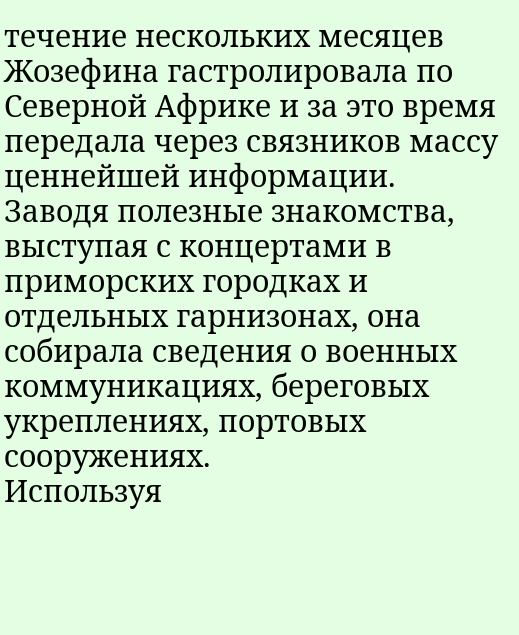течение нескольких месяцев Жозефина гастролировала по Северной Африке и за это время передала через связников массу ценнейшей информации.
Заводя полезные знакомства, выступая с концертами в приморских городках и отдельных гарнизонах, она собирала сведения о военных коммуникациях, береговых укреплениях, портовых сооружениях.
Используя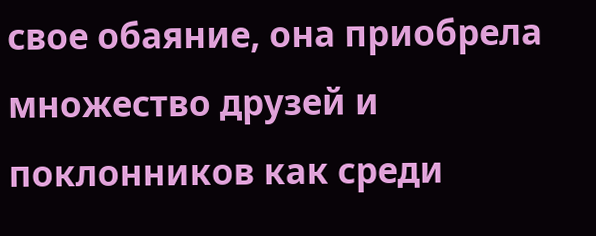свое обаяние, она приобрела множество друзей и поклонников как среди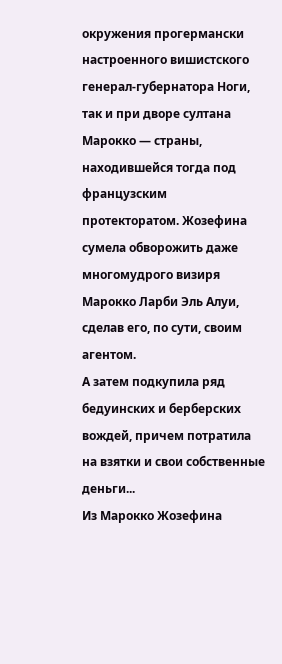окружения прогермански настроенного вишистского генерал-губернатора Ноги, так и при дворе султана Марокко — страны, находившейся тогда под французским протекторатом. Жозефина сумела обворожить даже многомудрого визиря Марокко Ларби Эль Алуи, сделав его, по сути, своим агентом.
А затем подкупила ряд бедуинских и берберских вождей, причем потратила на взятки и свои собственные деньги...
Из Марокко Жозефина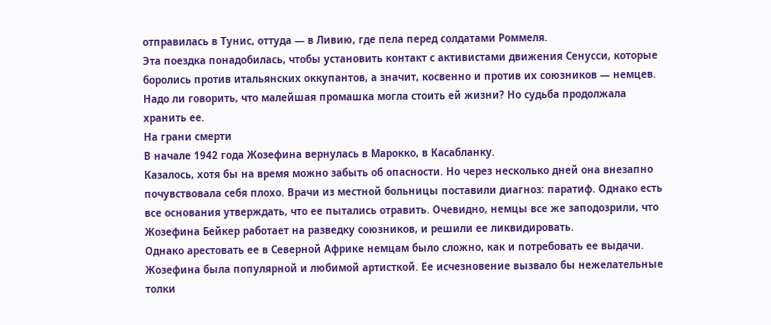отправилась в Тунис, оттуда — в Ливию, где пела перед солдатами Роммеля.
Эта поездка понадобилась, чтобы установить контакт с активистами движения Сенусси, которые боролись против итальянских оккупантов, а значит, косвенно и против их союзников — немцев.
Надо ли говорить, что малейшая промашка могла стоить ей жизни? Но судьба продолжала хранить ее.
На грани смерти
В начале 1942 года Жозефина вернулась в Марокко, в Касабланку.
Казалось, хотя бы на время можно забыть об опасности. Но через несколько дней она внезапно почувствовала себя плохо. Врачи из местной больницы поставили диагноз: паратиф. Однако есть все основания утверждать, что ее пытались отравить. Очевидно, немцы все же заподозрили, что Жозефина Бейкер работает на разведку союзников, и решили ее ликвидировать.
Однако арестовать ее в Северной Африке немцам было сложно, как и потребовать ее выдачи. Жозефина была популярной и любимой артисткой. Ее исчезновение вызвало бы нежелательные толки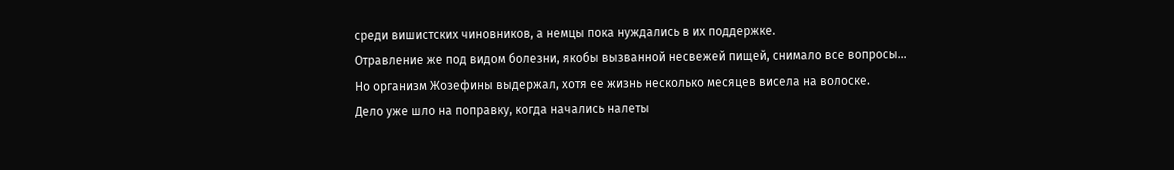среди вишистских чиновников, а немцы пока нуждались в их поддержке.
Отравление же под видом болезни, якобы вызванной несвежей пищей, снимало все вопросы...
Но организм Жозефины выдержал, хотя ее жизнь несколько месяцев висела на волоске.
Дело уже шло на поправку, когда начались налеты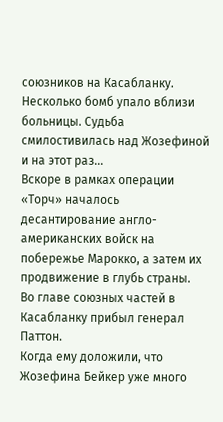союзников на Касабланку. Несколько бомб упало вблизи больницы. Судьба смилостивилась над Жозефиной и на этот раз...
Вскоре в рамках операции «Торч» началось десантирование англо-американских войск на побережье Марокко, а затем их продвижение в глубь страны.
Во главе союзных частей в Касабланку прибыл генерал Паттон.
Когда ему доложили, что Жозефина Бейкер уже много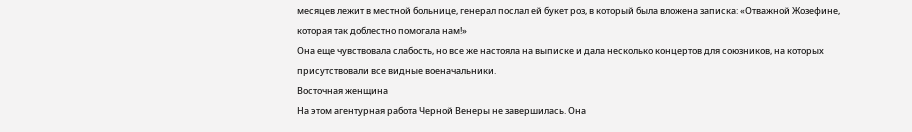месяцев лежит в местной больнице, генерал послал ей букет роз, в который была вложена записка: «Отважной Жозефине, которая так доблестно помогала нам!»
Она еще чувствовала слабость, но все же настояла на выписке и дала несколько концертов для союзников, на которых присутствовали все видные военачальники.
Восточная женщина
На этом агентурная работа Черной Венеры не завершилась. Она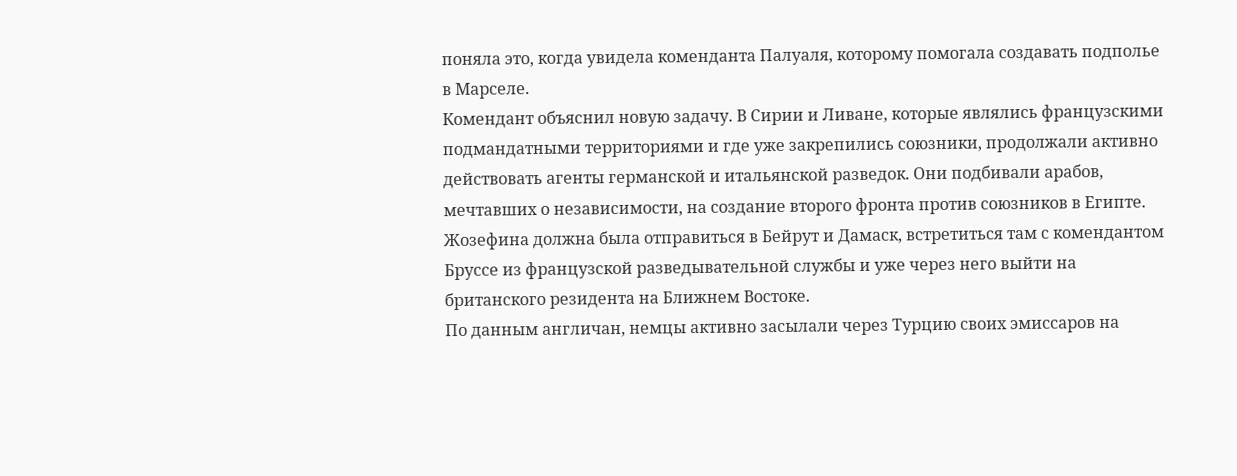поняла это, когда увидела коменданта Палуаля, которому помогала создавать подполье в Марселе.
Комендант объяснил новую задачу. В Сирии и Ливане, которые являлись французскими подмандатными территориями и где уже закрепились союзники, продолжали активно действовать агенты германской и итальянской разведок. Они подбивали арабов, мечтавших о независимости, на создание второго фронта против союзников в Египте.
Жозефина должна была отправиться в Бейрут и Дамаск, встретиться там с комендантом Бруссе из французской разведывательной службы и уже через него выйти на британского резидента на Ближнем Востоке.
По данным англичан, немцы активно засылали через Турцию своих эмиссаров на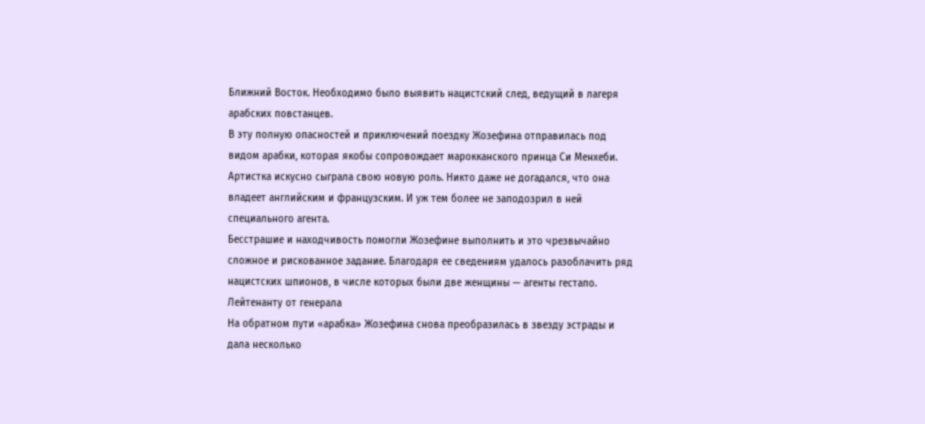Ближний Восток. Необходимо было выявить нацистский след, ведущий в лагеря арабских повстанцев.
В эту полную опасностей и приключений поездку Жозефина отправилась под видом арабки, которая якобы сопровождает марокканского принца Си Менхеби.
Артистка искусно сыграла свою новую роль. Никто даже не догадался, что она владеет английским и французским. И уж тем более не заподозрил в ней специального агента.
Бесстрашие и находчивость помогли Жозефине выполнить и это чрезвычайно сложное и рискованное задание. Благодаря ее сведениям удалось разоблачить ряд нацистских шпионов, в числе которых были две женщины — агенты гестапо.
Лейтенанту от генерала
На обратном пути «арабка» Жозефина снова преобразилась в звезду эстрады и дала несколько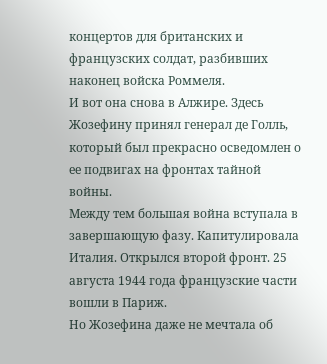концертов для британских и французских солдат, разбивших наконец войска Роммеля.
И вот она снова в Алжире. Здесь Жозефину принял генерал де Голль, который был прекрасно осведомлен о ее подвигах на фронтах тайной войны.
Между тем большая война вступала в завершающую фазу. Капитулировала Италия. Открылся второй фронт. 25 августа 1944 года французские части вошли в Париж.
Но Жозефина даже не мечтала об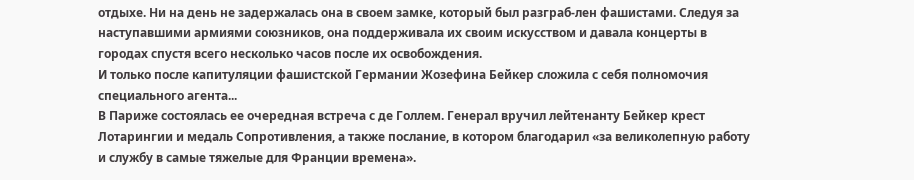отдыхе. Ни на день не задержалась она в своем замке, который был разграб-лен фашистами. Следуя за наступавшими армиями союзников, она поддерживала их своим искусством и давала концерты в городах спустя всего несколько часов после их освобождения.
И только после капитуляции фашистской Германии Жозефина Бейкер сложила с себя полномочия специального агента...
В Париже состоялась ее очередная встреча с де Голлем. Генерал вручил лейтенанту Бейкер крест Лотарингии и медаль Сопротивления, а также послание, в котором благодарил «за великолепную работу и службу в самые тяжелые для Франции времена».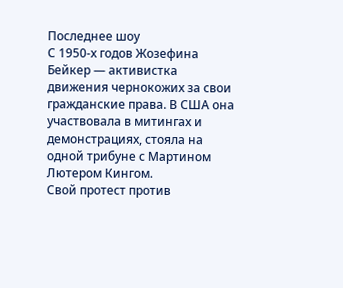Последнее шоу
С 1950-х годов Жозефина Бейкер — активистка движения чернокожих за свои гражданские права. В США она участвовала в митингах и демонстрациях, стояла на одной трибуне с Мартином Лютером Кингом.
Свой протест против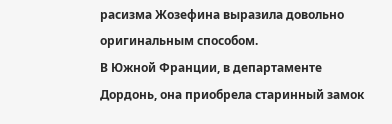расизма Жозефина выразила довольно оригинальным способом.
В Южной Франции, в департаменте Дордонь, она приобрела старинный замок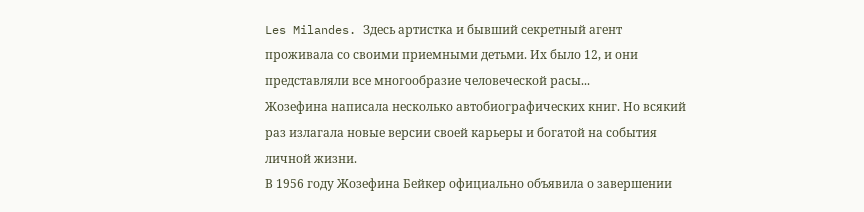Les Milandes. Здесь артистка и бывший секретный агент проживала со своими приемными детьми. Их было 12, и они представляли все многообразие человеческой расы...
Жозефина написала несколько автобиографических книг. Но всякий раз излагала новые версии своей карьеры и богатой на события личной жизни.
В 1956 году Жозефина Бейкер официально объявила о завершении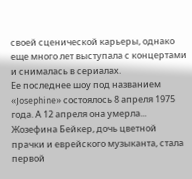своей сценической карьеры, однако еще много лет выступала с концертами и снималась в сериалах.
Ее последнее шоу под названием «Josephine» состоялось 8 апреля 1975 года. А 12 апреля она умерла...
Жозефина Бейкер, дочь цветной прачки и еврейского музыканта, стала первой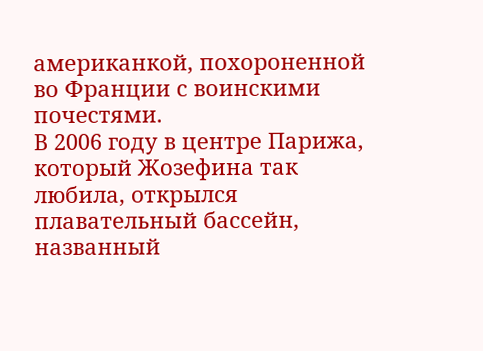американкой, похороненной во Франции с воинскими почестями.
В 2006 году в центре Парижа, который Жозефина так любила, открылся плавательный бассейн, названный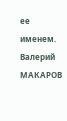ее именем.
Валерий МАКАРОВ